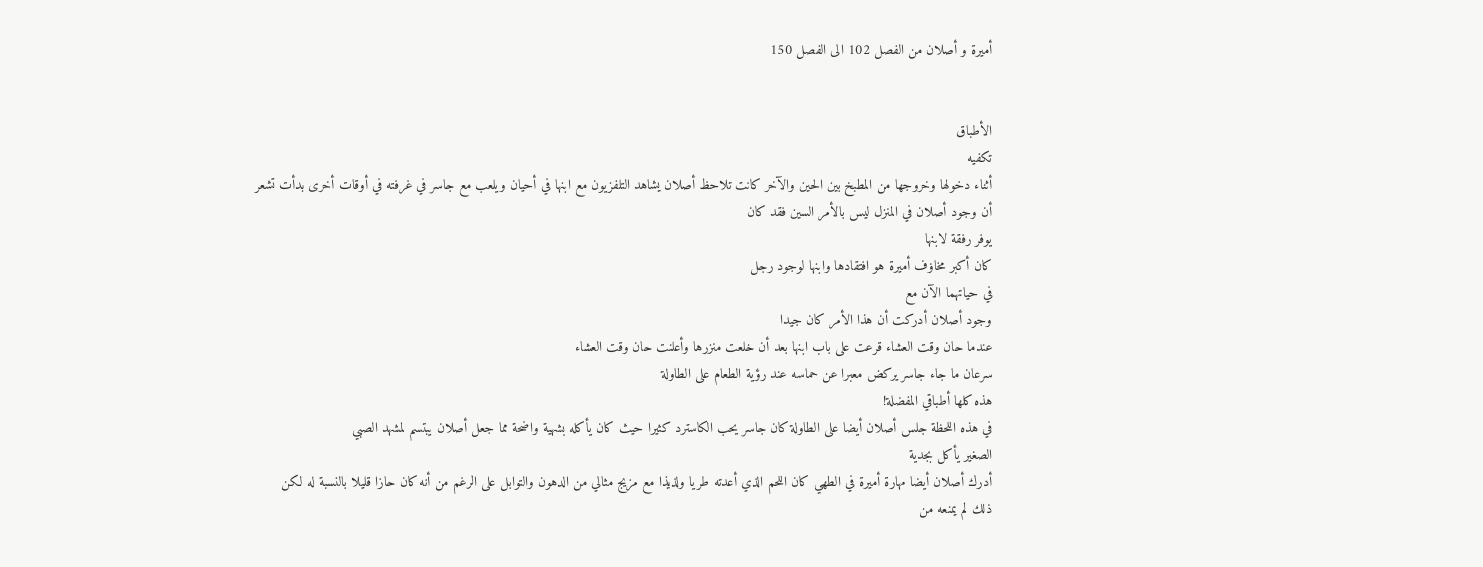أميرة و أصلان من الفصل 102 الى الفصل 150


الأطباق
تكفيه
أثناء دخولها وخروجها من المطبخ بين الحين والآخر كانت تلاحظ أصلان يشاهد التلفزيون مع ابنها في أحيان ويلعب مع جاسر في غرفته في أوقات أخرى بدأت تشعر أن وجود أصلان في المنزل ليس بالأمر السين فقد كان
يوفر رفقة لابنها
كان أكبر مخاۏف أميرة هو افتقادها وابنها لوجود رجل
في حياتهما الآن مع
وجود أصلان أدركت أن هذا الأمر كان جيدا
عندما حان وقت العشاء قرعت على باب ابنها بعد أن خلعت منزرها وأعلنت حان وقت العشاء
سرعان ما جاء جاسر يركض معبرا عن حماسه عند رؤية الطعام على الطاولة
هذه كلها أطباقي المفضلة!
في هذه اللحظة جلس أصلان أيضا على الطاولة كان جاسر يحب الكاسترد كثيرا حيث كان يأكله بشهية واضحة مما جعل أصلان يبتسم لمشهد الصبي
الصغير يأكل بجدية
أدرك أصلان أيضا مهارة أميرة في الطهي كان اللحم الذي أعدته طريا ولذيذا مع مزيج مثالي من الدهون والتوابل على الرغم من أنه كان حازا قليلا بالنسبة له لكن ذلك لم يمنعه من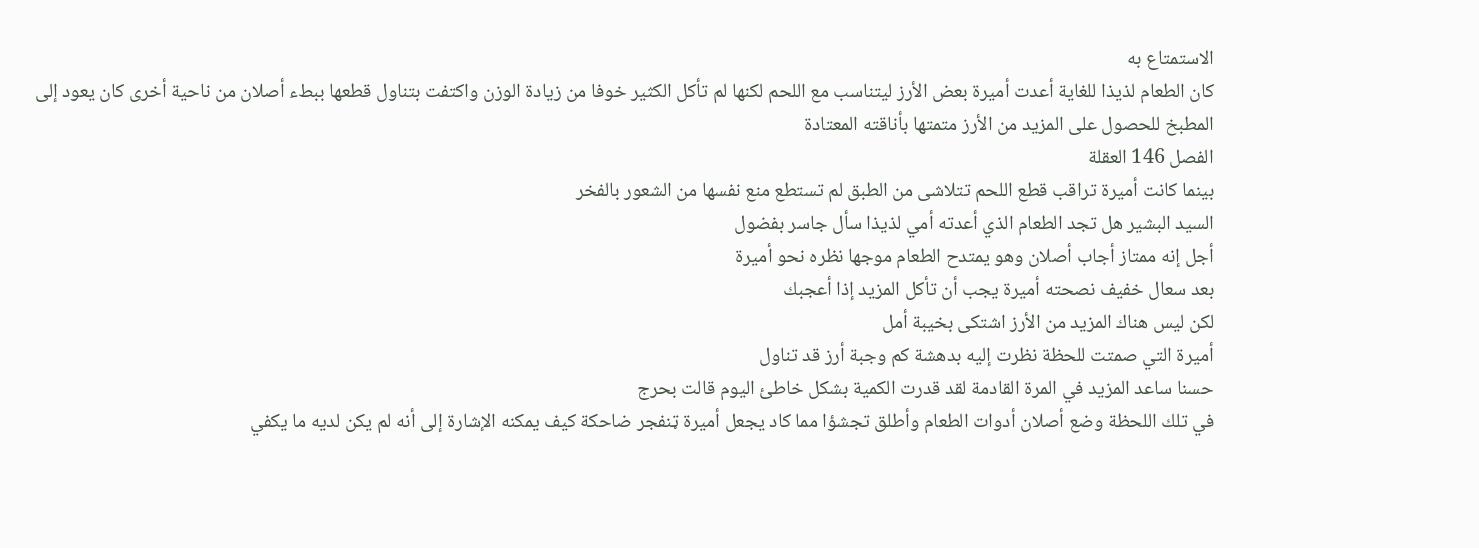الاستمتاع به
كان الطعام لذيذا للغاية أعدت أميرة بعض الأرز ليتناسب مع اللحم لكنها لم تأكل الكثير خوفا من زيادة الوزن واكتفت بتناول قطعها ببطء أصلان من ناحية أخرى كان يعود إلى المطبخ للحصول على المزيد من الأرز متمتها بأناقته المعتادة
الفصل 146 العقلة
بينما كانت أميرة تراقب قطع اللحم تتلاشى من الطبق لم تستطع منع نفسها من الشعور بالفخر
السيد البشير هل تجد الطعام الذي أعدته أمي لذيذا سأل جاسر بفضول
أجل إنه ممتاز أجاب أصلان وهو يمتدح الطعام موجها نظره نحو أميرة
بعد سعال خفيف نصحته أميرة يجب أن تأكل المزيد إذا أعجبك
لكن ليس هناك المزيد من الأرز اشتكى بخيبة أمل
أميرة التي صمتت للحظة نظرت إليه بدهشة كم وجبة أرز قد تناول
حسنا ساعد المزيد في المرة القادمة لقد قدرت الكمية بشكل خاطئ اليوم قالت بحرج
في تلك اللحظة وضع أصلان أدوات الطعام وأطلق تجشؤا مما كاد يجعل أميرة ټنفجر ضاحكة كيف يمكنه الإشارة إلى أنه لم يكن لديه ما يكفي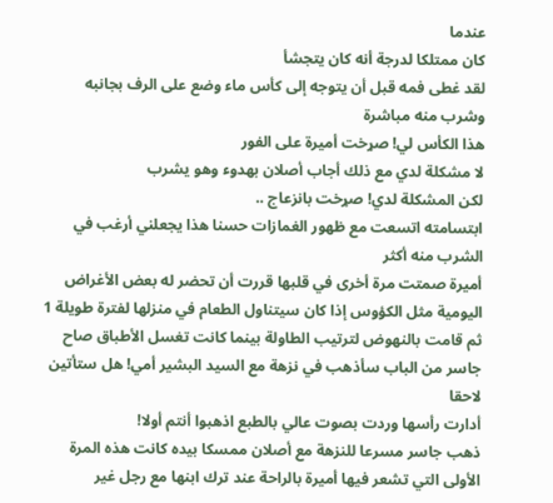عندما
كان ممتلكا لدرجة أنه كان يتجشأ
لقد غطى فمه قبل أن يتوجه إلى كأس ماء وضع على الرف بجانبه وشرب منه مباشرة
هذا الكأس لي! صړخت أميرة على الفور
لا مشكلة لدي مع ذلك أجاب أصلان بهدوء وهو يشرب
لكن المشكلة لدي! صړخت بانزعاج ..
ابتسامته اتسعت مع ظهور الغمازات حسنا هذا يجعلني أرغب في الشرب منه أكثر
أميرة صمتت مرة أخرى في قلبها قررت أن تحضر له بعض الأغراض اليومية مثل الكؤوس إذا كان سيتناول الطعام في منزلها لفترة طويلة 1
ثم قامت بالنهوض لترتيب الطاولة بينما كانت تغسل الأطباق صاح جاسر من الباب سأذهب في نزهة مع السيد البشير أمي! هل ستأتين لاحقا
أدارت رأسها وردت بصوت عالي بالطبع اذهبوا أنتم أولا!
ذهب جاسر مسرعا للنزهة مع أصلان ممسكا بيده كانت هذه المرة الأولى التي تشعر فيها أميرة بالراحة عند ترك ابنها مع رجل غير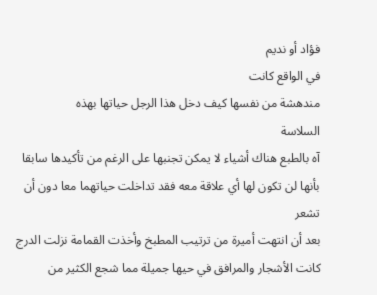فؤاد أو نديم
في الواقع كانت
مندهشة من نفسها كيف دخل هذا الرجل حياتها بهذه
السلاسة
آه بالطبع هناك أشياء لا يمكن تجنبها على الرغم من تأكيدها سابقا بأنها لن تكون لها أي علاقة معه فقد تداخلت حياتهما معا دون أن تشعر
بعد أن انتهت أميرة من ترتيب المطبخ وأخذت القمامة نزلت الدرج كانت الأشجار والمرافق في حيها جميلة مما شجع الكثير من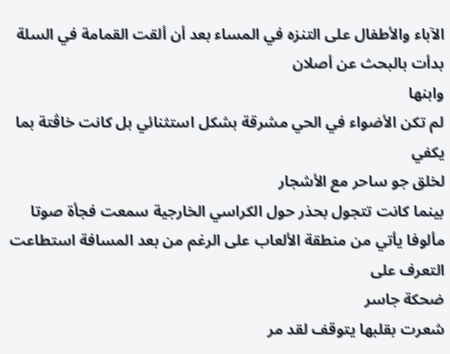الآباء والأطفال على التنزه في المساء بعد أن ألقت القمامة في السلة بدأت بالبحث عن أصلان
وابنها
لم تكن الأضواء في الحي مشرقة بشكل استثنائي بل كانت خاڤتة بما يكفي
لخلق جو ساحر مع الأشجار
بينما كانت تتجول بحذر حول الكراسي الخارجية سمعت فجأة صوتا مألوفا يأتي من منطقة الألعاب على الرغم من بعد المسافة استطاعت التعرف على
ضحكة جاسر
شعرت بقلبها يتوقف لقد مر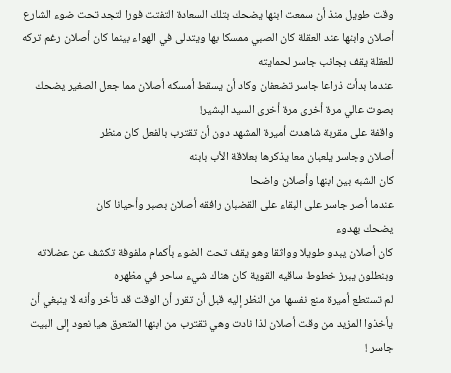وقت طويل منذ أن سمعت ابنها يضحك بتلك السعادة التفتت فورا لتجد تحت ضوء الشارع أصلان وابنها عند العقلة كان الصبي ممسكا بها ويتدلى في الهواء بينما كان أصلان رغم تركه للعقلة يقف بجانب جاسر لحمايته
عندما بدأت ذراعا جاسر تضعفان وكاد أن يسقط أمسكه أصلان مما جعل الصغير يضحك بصوت عالي مرة أخرى مرة أخرى السيد البشير!
واقفة على مقربة شاهدت أميرة المشهد دون أن تقترب بالفعل كان منظر
أصلان وجاسر يلعبان معا يذكرها بعلاقة الأب بابنه
كان الشبه بين ابنها وأصلان واضحا
عندما أصر جاسر على البقاء على القضبان رافقه أصلان بصبر وأحيانا كان
يضحك بهدوء
كان أصلان يبدو طويلا وواثقا وهو يقف تحت الضوء بأكمام ملفوفة تكشف عن عضلاته وبنطلون يبرز خطوط ساقيه القوية كان هناك شيء ساحر في مظهره
لم تستطع أميرة منع نفسها من النظر إليه قبل أن تقرر أن الوقت قد تأخر وأنه لا ينبغي أن يأخذوا المزيد من وقت أصلان لذا نادت وهي تقترب من ابنها المتعرق هيا نعود إلى البيت جاسر !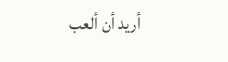أريد أن ألعب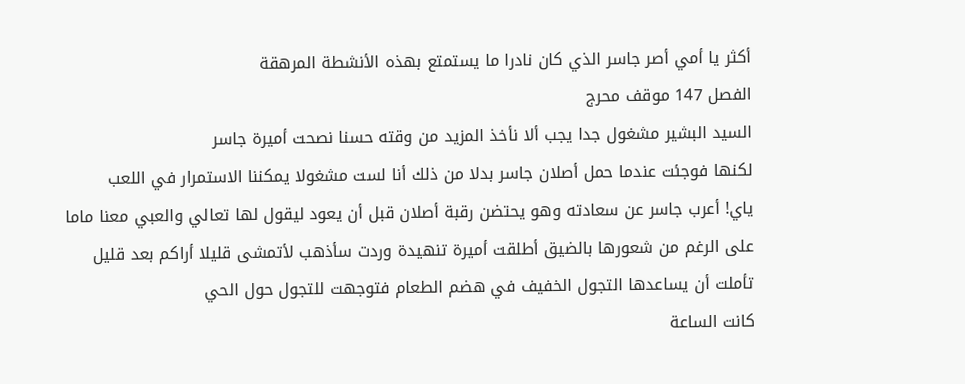أكثر يا أمي أصر جاسر الذي كان نادرا ما يستمتع بهذه الأنشطة المرهقة
الفصل 147 موقف محرج
السيد البشير مشغول جدا يجب ألا نأخذ المزيد من وقته حسنا نصحت أميرة جاسر
لكنها فوجئت عندما حمل أصلان جاسر بدلا من ذلك أنا لست مشغولا يمكننا الاستمرار في اللعب
ياي! أعرب جاسر عن سعادته وهو يحتضن رقبة أصلان قبل أن يعود ليقول لها تعالي والعبي معنا ماما
على الرغم من شعورها بالضيق أطلقت أميرة تنهيدة وردت سأذهب لأتمشى قليلا أراكم بعد قليل
تأملت أن يساعدها التجول الخفيف في هضم الطعام فتوجهت للتجول حول الحي
كانت الساعة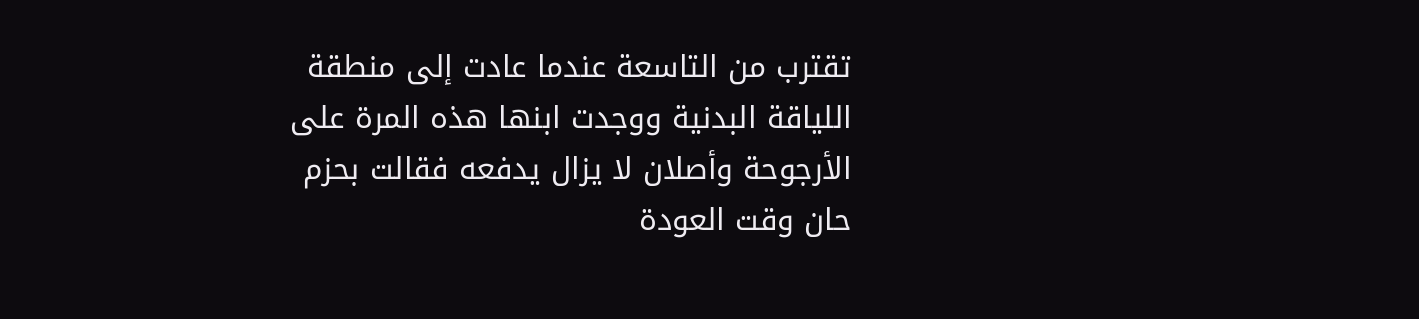تقترب من التاسعة عندما عادت إلى منطقة اللياقة البدنية ووجدت ابنها هذه المرة على الأرجوحة وأصلان لا يزال يدفعه فقالت بحزم حان وقت العودة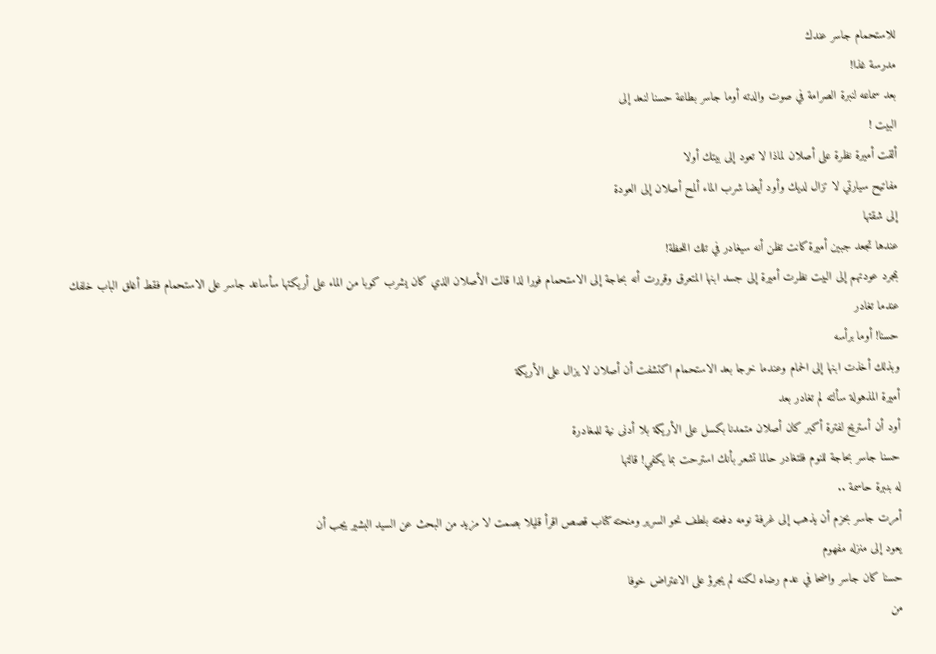للاستحمام جاسر عندك
مدرسة غذا!
بعد سماعه لنبرة الصرامة في صوت والدته أوما جاسر بطاعة حسنا لنعد إلى
البيت !
ألقت أميرة نظرة على أصلان لماذا لا تعود إلى بيتك أولا
مفاتيح سيارتي لا تزال لديك وأود أيضا شرب الماء ألمح أصلان إلى العودة
إلى شقتها
عندها تجعد جبين أميرة كانت تظن أنه سيغادر في تلك اللحظة!
بمجرد عودتهم إلى البيت نظرت أميرة إلى جسد ابنها المتعرق وقررت أنه بحاجة إلى الاستحمام فورا لذا قالت الأصلان الذي كان يشرب كوبا من الماء على أريكتها سأساعد جاسر على الاستحمام فقط أغلق الباب خلفك عندما تغادر
حسنا! أوما برأسه
وبذلك أخذت ابنها إلى الحمام وعندما خرجا بعد الاستحمام اكتشفت أن أصلان لا يزال على الأريكة
أميرة المذهولة سألته لم تغادر بعد
أود أن أستريح لفترة أكبر كان أصلان متمدنا بكسل على الأريكة بلا أدنى نية للمغادرة
حسنا جاسر بحاجة للنوم فلتغادر حالما تشعر بأنك استرحت بما يكفي! قالتها
له بنبرة حاسمة ..
أمرت جاسر بحزم أن يذهب إلى غرفة نومه دفعته بلطف نحو السرير ومنحته كتاب قصص اقرأ قليلا بصمت لا مزيد من البحث عن السيد البشير يجب أن
يعود إلى منزله مفهوم
حسنا كان جاسر واضحا في عدم رضاه لكنه لم يجرؤ على الاعتراض خوفا
من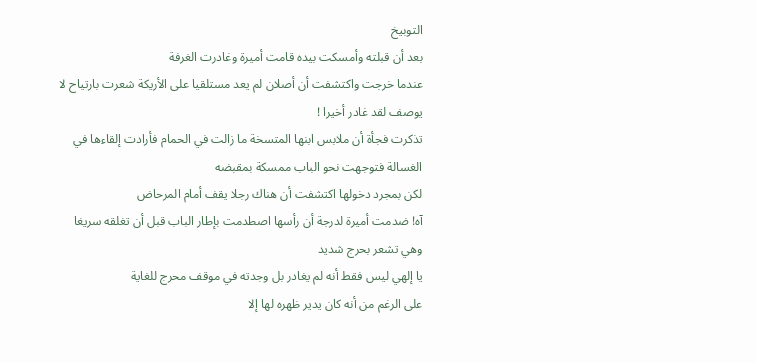التوبيخ
بعد أن قبلته وأمسكت بيده قامت أميرة وغادرت الغرفة
عندما خرجت واكتشفت أن أصلان لم يعد مستلقيا على الأريكة شعرت بارتياح لا يوصف لقد غادر أخيرا !
تذكرت فجأة أن ملابس ابنها المتسخة ما زالت في الحمام فأرادت إلقاءها في الغسالة فتوجهت نحو الباب ممسكة بمقبضه
لكن بمجرد دخولها اكتشفت أن هناك رجلا يقف أمام المرحاض
آه! ضدمت أميرة لدرجة أن رأسها اصطدمت بإطار الباب قبل أن تغلقه سريغا وهي تشعر بحرج شديد
يا إلهي ليس فقط أنه لم يغادر بل وجدته في موقف محرج للغاية
على الرغم من أنه كان يدير ظهره لها إلا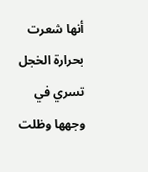أنها شعرت بحرارة الخجل تسري في وجهها وظلت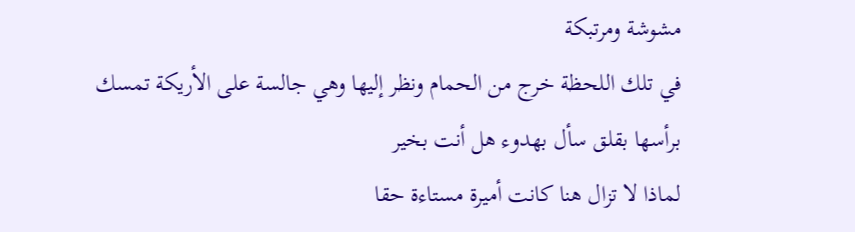مشوشة ومرتبكة
في تلك اللحظة خرج من الحمام ونظر إليها وهي جالسة على الأريكة تمسك برأسها بقلق سأل بهدوء هل أنت بخير
لماذا لا تزال هنا كانت أميرة مستاءة حقا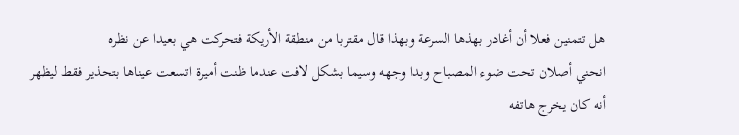هل تتمنين فعلا أن أغادر بهذها السرعة وبهذا قال مقتربا من منطقة الأريكة فتحركت هي بعيدا عن نظره
انحني أصلان تحت ضوء المصباح وبدا وجهه وسيما بشكل لافت عندما ظنت أميرة اتسعت عيناها بتحذير فقط ليظهر أنه كان يخرج هاتفه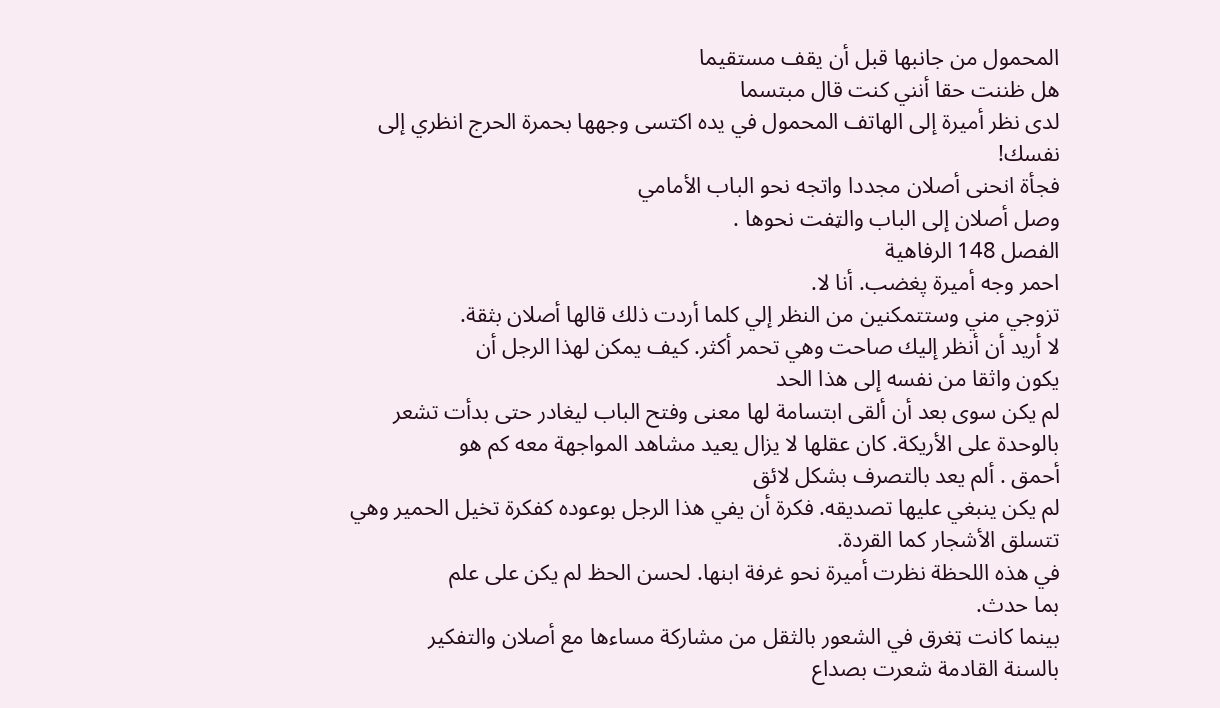المحمول من جانبها قبل أن يقف مستقيما
هل ظننت حقا أنني كنت قال مبتسما
لدى نظر أميرة إلى الهاتف المحمول في يده اكتسى وجهها بحمرة الحرج انظري إلى نفسك!
فجأة انحنى أصلان مجددا واتجه نحو الباب الأمامي
وصل أصلان إلى الباب والټفت نحوها .
الفصل 148 الرفاهية
احمر وجه أميرة پغضب. أنا لا.
تزوجي مني وستتمكنين من النظر إلي كلما أردت ذلك قالها أصلان بثقة.
لا أريد أن أنظر إليك صاحت وهي تحمر أكثر. كيف يمكن لهذا الرجل أن
يكون واثقا من نفسه إلى هذا الحد
لم يكن سوى بعد أن ألقى ابتسامة لها معنى وفتح الباب ليغادر حتى بدأت تشعر بالوحدة على الأريكة. كان عقلها لا يزال يعيد مشاهد المواجهة معه كم هو
أحمق . ألم يعد بالتصرف بشكل لائق
لم يكن ينبغي عليها تصديقه. فكرة أن يفي هذا الرجل بوعوده كفكرة تخيل الحمير وهي تتسلق الأشجار كما القردة.
في هذه اللحظة نظرت أميرة نحو غرفة ابنها. لحسن الحظ لم يكن على علم
بما حدث.
بينما كانت ټغرق في الشعور بالثقل من مشاركة مساءها مع أصلان والتفكير
بالسنة القادمة شعرت بصداع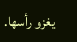يغزو رأسها.